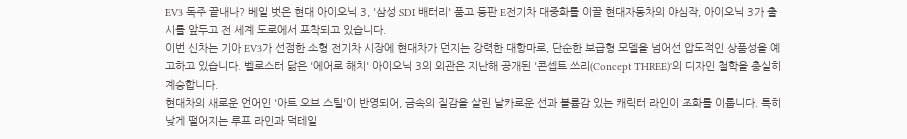EV3 독주 끝내나? 베일 벗은 현대 아이오닉 3, '삼성 SDI 배터리' 품고 등판 E전기차 대중화를 이끌 현대자동차의 야심작, 아이오닉 3가 출시를 앞두고 전 세계 도로에서 포착되고 있습니다.
이번 신차는 기아 EV3가 선점한 소형 전기차 시장에 현대차가 던지는 강력한 대항마로, 단순한 보급형 모델을 넘어선 압도적인 상품성을 예고하고 있습니다. 벨로스터 닮은 '에어로 해치' 아이오닉 3의 외관은 지난해 공개된 '콘셉트 쓰리(Concept THREE)'의 디자인 철학을 충실히 계승합니다.
현대차의 새로운 언어인 '아트 오브 스틸'이 반영되어, 금속의 질감을 살린 날카로운 선과 볼륨감 있는 캐릭터 라인이 조화를 이룹니다. 특히 낮게 떨어지는 루프 라인과 덕테일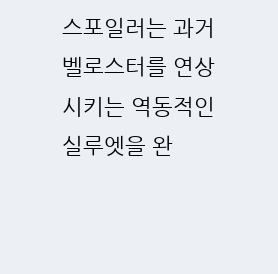스포일러는 과거 벨로스터를 연상시키는 역동적인 실루엣을 완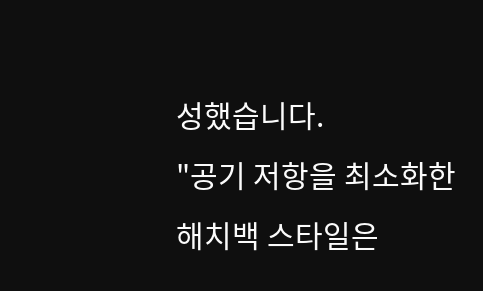성했습니다.
"공기 저항을 최소화한 해치백 스타일은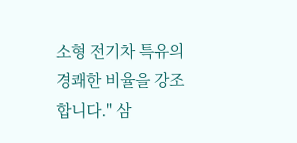소형 전기차 특유의 경쾌한 비율을 강조합니다." 삼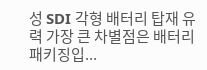성 SDI 각형 배터리 탑재 유력 가장 큰 차별점은 배터리 패키징입...